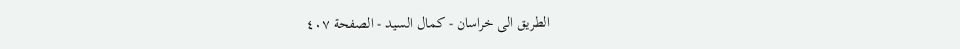الطريق الى خراسان - كمال السيد - الصفحة ٤٠٧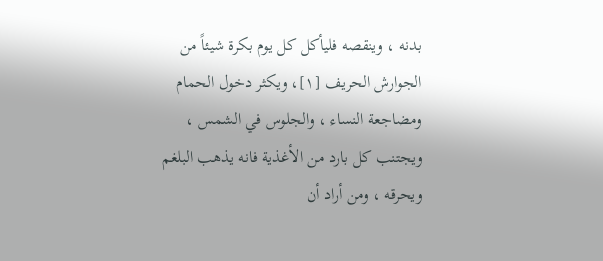بدنه ، وينقصه فليأكل كل يوم بكرة شيئاً من الجوارش الحريف [١]، ويكثر دخول الحمام ومضاجعة النساء ، والجلوس في الشمس ، ويجتنب كل بارد من الأغذية فانه يذهب البلغم ويحرقه ، ومن أراد أن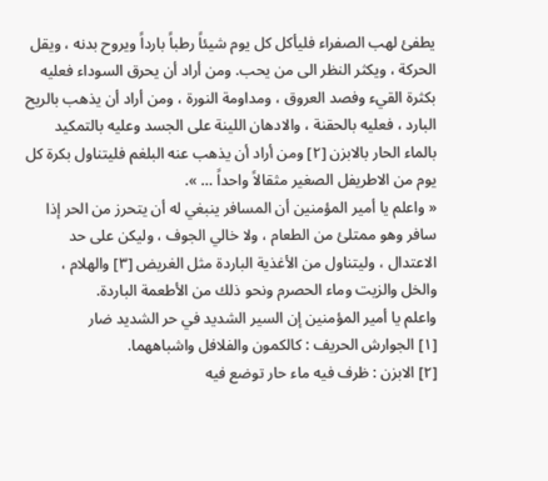يطفئ لهب الصفراء فليأكل كل يوم شيئاً رطباً بارداً ويروح بدنه ، ويقل الحركة ، ويكثر النظر الى من يحب. ومن أراد أن يحرق السوداء فعليه بكثرة القيء وفصد العروق ، ومداومة النورة ، ومن أراد أن يذهب بالريح البارد ، فعليه بالحقنة ، والادهان اللينة على الجسد وعليه بالتمكيد بالماء الحار بالابزن [٢] ومن أراد أن يذهب عنه البلغم فليتناول بكرة كل يوم من الاطريفل الصغير مثقالاً واحداً ... ».
« واعلم يا أمير المؤمنين أن المسافر ينبغي له أن يتحرز من الحر إذا سافر وهو ممتلئ من الطعام ، ولا خالي الجوف ، وليكن على حد الاعتدال ، وليتناول من الأغذية الباردة مثل الغريض [٣] والهلام ، والخل والزيت وماء الحصرم ونحو ذلك من الأطعمة الباردة.
واعلم يا أمير المؤمنين إن السير الشديد في حر الشديد ضار
[١] الجوارش الحريف : كالكمون والفلافل واشباههما.
[٢] الابزن : ظرف فيه ماء حار توضع فيه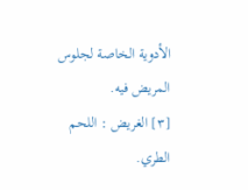الأدوية الخاصة لجلوس المريض فيه.
[٣] الغريض : اللحم الطري.